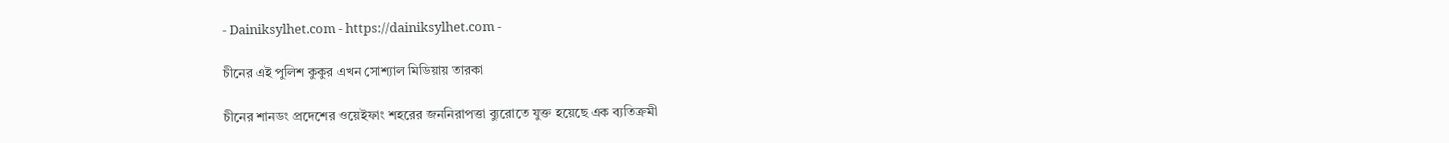- Dainiksylhet.com - https://dainiksylhet.com -

চীনের এই পুলিশ কুকুর এখন সোশ্যাল মিডিয়ায় তারকা

চীনের শানডং প্রদেশের ওয়েইফাং শহরের জননিরাপত্তা ব্যুরোতে যুক্ত হয়েছে এক ব্যতিক্রমী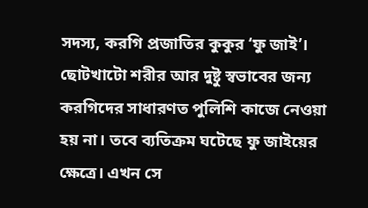সদস্য, করগি প্রজাতির কুকুর ‘ফু জাই’। ছোটখাটো শরীর আর দুষ্টু স্বভাবের জন্য করগিদের সাধারণত পুলিশি কাজে নেওয়া হয় না। তবে ব্যতিক্রম ঘটেছে ফু জাইয়ের ক্ষেত্রে। এখন সে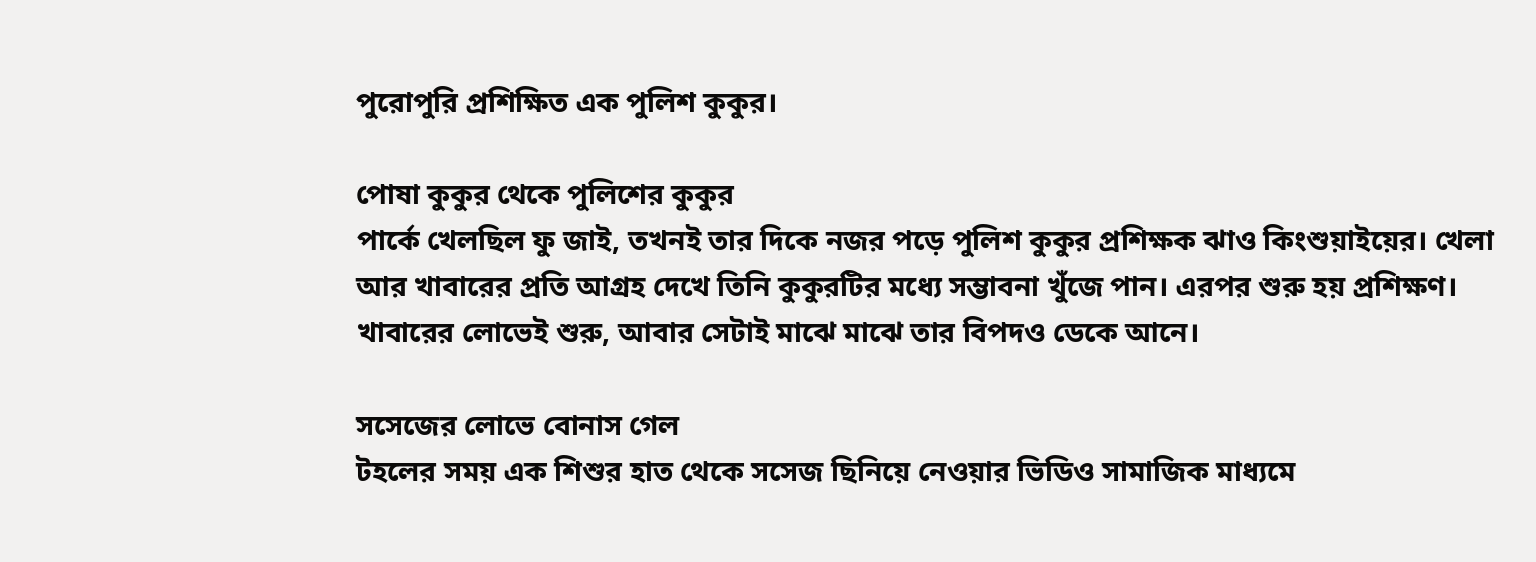পুরোপুরি প্রশিক্ষিত এক পুলিশ কুকুর।

পোষা কুকুর থেকে পুলিশের কুকুর
পার্কে খেলছিল ফু জাই, তখনই তার দিকে নজর পড়ে পুলিশ কুকুর প্রশিক্ষক ঝাও কিংশুয়াইয়ের। খেলা আর খাবারের প্রতি আগ্রহ দেখে তিনি কুকুরটির মধ্যে সম্ভাবনা খুঁজে পান। এরপর শুরু হয় প্রশিক্ষণ। খাবারের লোভেই শুরু, আবার সেটাই মাঝে মাঝে তার বিপদও ডেকে আনে।

সসেজের লোভে বোনাস গেল
টহলের সময় এক শিশুর হাত থেকে সসেজ ছিনিয়ে নেওয়ার ভিডিও সামাজিক মাধ্যমে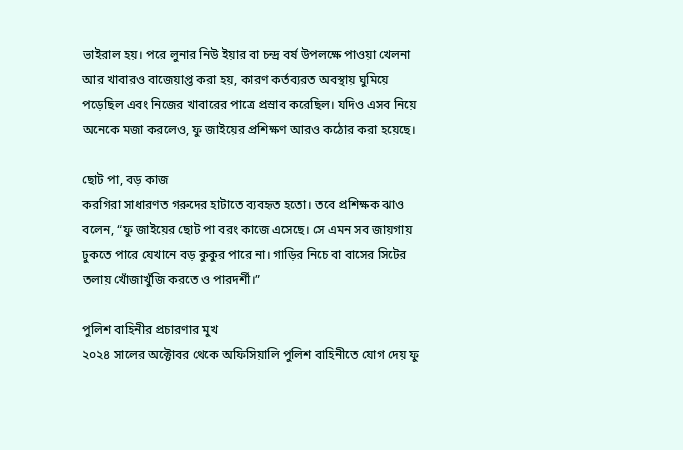ভাইরাল হয়। পরে লুনার নিউ ইয়ার বা চন্দ্র বর্ষ উপলক্ষে পাওয়া খেলনা আর খাবারও বাজেয়াপ্ত করা হয়, কারণ কর্তব্যরত অবস্থায় ঘুমিয়ে পড়েছিল এবং নিজের খাবারের পাত্রে প্রস্রাব করেছিল। যদিও এসব নিয়ে অনেকে মজা করলেও, ফু জাইয়ের প্রশিক্ষণ আরও কঠোর করা হয়েছে।

ছোট পা, বড় কাজ
করগিরা সাধারণত গরুদের হাটাতে ব্যবহৃত হতো। তবে প্রশিক্ষক ঝাও বলেন, “ফু জাইয়ের ছোট পা বরং কাজে এসেছে। সে এমন সব জায়গায় ঢুকতে পারে যেখানে বড় কুকুর পারে না। গাড়ির নিচে বা বাসের সিটের তলায় খোঁজাখুঁজি করতে ও পারদর্শী।”

পুলিশ বাহিনীর প্রচারণার মুখ
২০২৪ সালের অক্টোবর থেকে অফিসিয়ালি পুলিশ বাহিনীতে যোগ দেয় ফু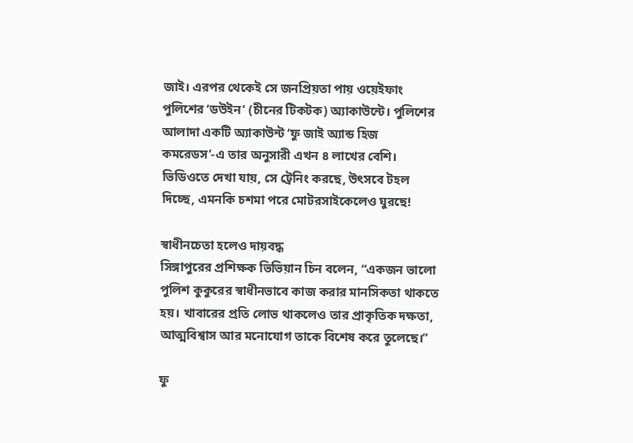জাই। এরপর থেকেই সে জনপ্রিয়তা পায় ওয়েইফাং পুলিশের ‘ডউইন’ (চীনের টিকটক) অ্যাকাউন্টে। পুলিশের আলাদা একটি অ্যাকাউন্ট ‘ফু জাই অ্যান্ড হিজ কমরেডস’-এ তার অনুসারী এখন ৪ লাখের বেশি। ভিডিওতে দেখা যায়, সে ট্রেনিং করছে, উৎসবে টহল দিচ্ছে, এমনকি চশমা পরে মোটরসাইকেলেও ঘুরছে!

স্বাধীনচেতা হলেও দায়বদ্ধ
সিঙ্গাপুরের প্রশিক্ষক ভিভিয়ান চিন বলেন, “একজন ভালো পুলিশ কুকুরের স্বাধীনভাবে কাজ করার মানসিকতা থাকতে হয়। খাবারের প্রতি লোভ থাকলেও তার প্রাকৃতিক দক্ষতা, আত্মবিশ্বাস আর মনোযোগ তাকে বিশেষ করে তুলেছে।”

ফু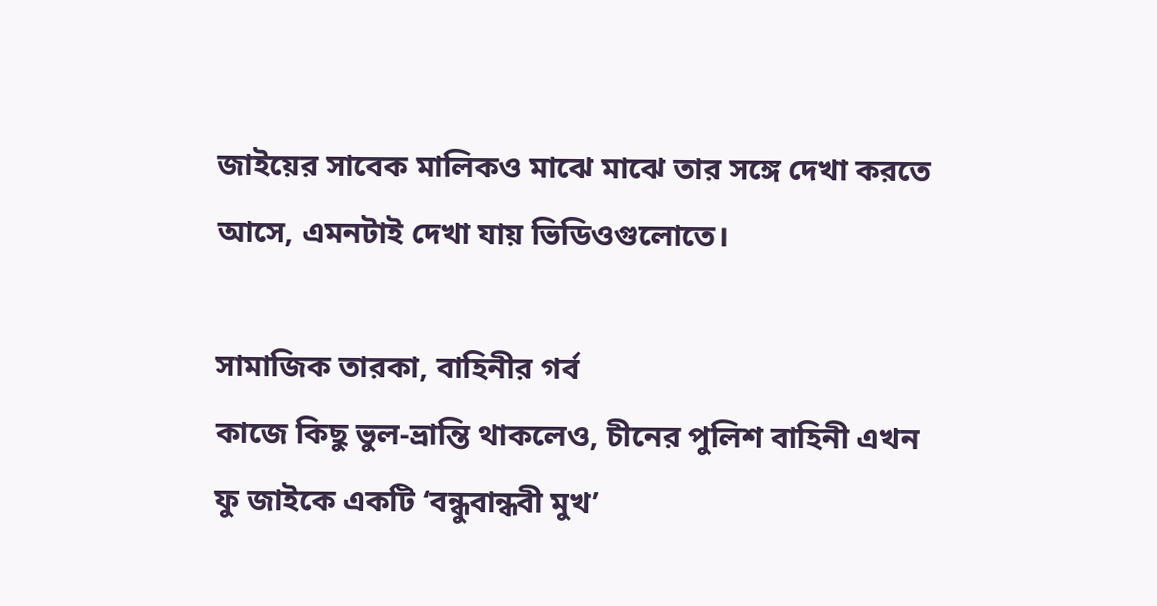জাইয়ের সাবেক মালিকও মাঝে মাঝে তার সঙ্গে দেখা করতে আসে, এমনটাই দেখা যায় ভিডিওগুলোতে।

সামাজিক তারকা, বাহিনীর গর্ব
কাজে কিছু ভুল-ভ্রান্তি থাকলেও, চীনের পুলিশ বাহিনী এখন ফু জাইকে একটি ‘বন্ধুবান্ধবী মুখ’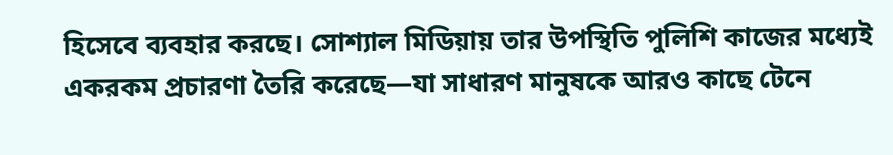হিসেবে ব্যবহার করছে। সোশ্যাল মিডিয়ায় তার উপস্থিতি পুলিশি কাজের মধ্যেই একরকম প্রচারণা তৈরি করেছে—যা সাধারণ মানুষকে আরও কাছে টেনে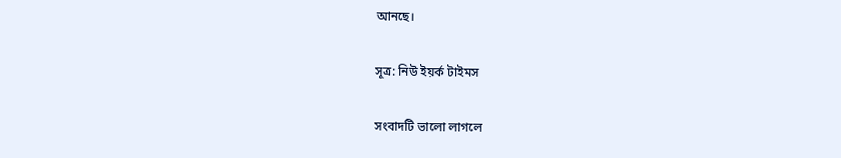আনছে।

সূত্র: নিউ ইয়র্ক টাইমস

সংবাদটি ভালো লাগলে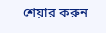শেয়ার করুন